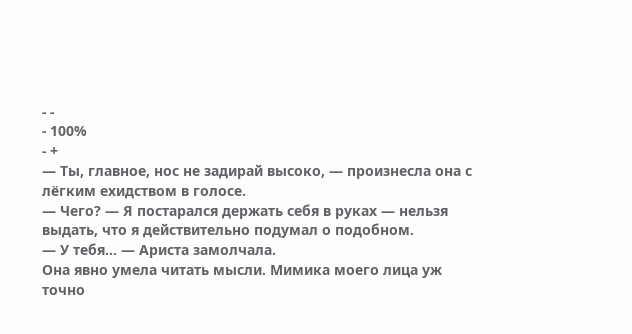- -
- 100%
- +
— Ты, главное, нос не задирай высоко, — произнесла она с лёгким ехидством в голосе.
— Чего? — Я постарался держать себя в руках — нельзя выдать, что я действительно подумал о подобном.
— У тебя… — Ариста замолчала.
Она явно умела читать мысли. Мимика моего лица уж точно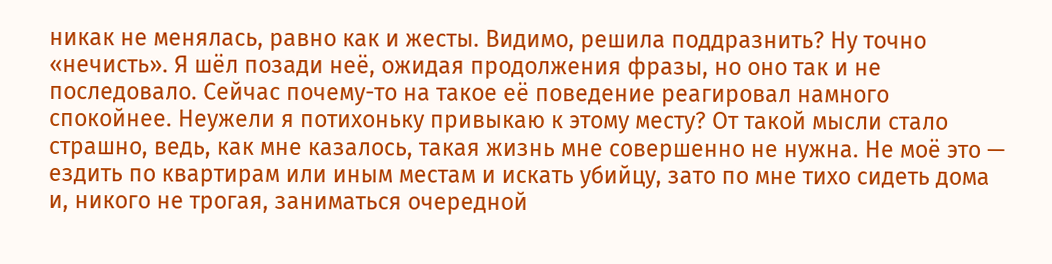никак не менялась, равно как и жесты. Видимо, решила поддразнить? Ну точно «нечисть». Я шёл позади неё, ожидая продолжения фразы, но оно так и не последовало. Сейчас почему-то на такое её поведение реагировал намного спокойнее. Неужели я потихоньку привыкаю к этому месту? От такой мысли стало страшно, ведь, как мне казалось, такая жизнь мне совершенно не нужна. Не моё это — ездить по квартирам или иным местам и искать убийцу, зато по мне тихо сидеть дома и, никого не трогая, заниматься очередной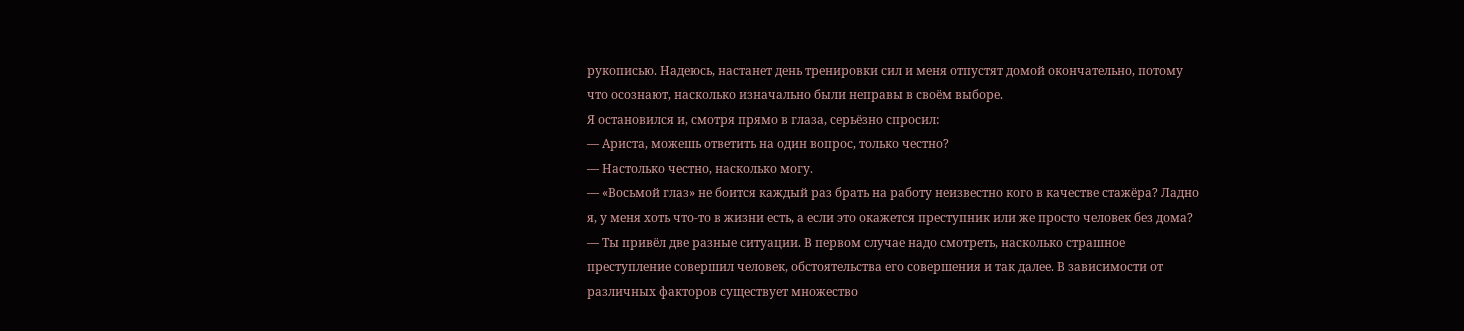рукописью. Надеюсь, настанет день тренировки сил и меня отпустят домой окончательно, потому что осознают, насколько изначально были неправы в своём выборе.
Я остановился и, смотря прямо в глаза, серьёзно спросил:
— Ариста, можешь ответить на один вопрос, только честно?
— Настолько честно, насколько могу.
— «Восьмой глаз» не боится каждый раз брать на работу неизвестно кого в качестве стажёра? Ладно я, у меня хоть что-то в жизни есть, а если это окажется преступник или же просто человек без дома?
— Ты привёл две разные ситуации. В первом случае надо смотреть, насколько страшное преступление совершил человек, обстоятельства его совершения и так далее. В зависимости от различных факторов существует множество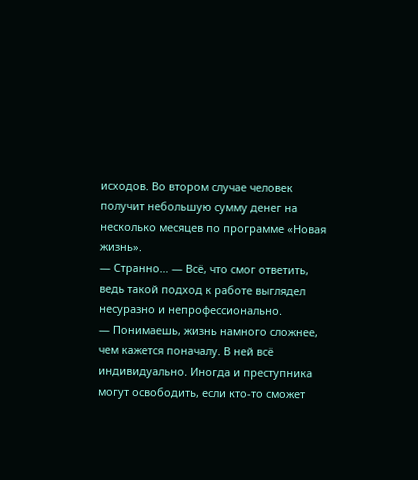исходов. Во втором случае человек получит небольшую сумму денег на несколько месяцев по программе «Новая жизнь».
— Странно… — Всё, что смог ответить, ведь такой подход к работе выглядел несуразно и непрофессионально.
— Понимаешь, жизнь намного сложнее, чем кажется поначалу. В ней всё индивидуально. Иногда и преступника могут освободить, если кто-то сможет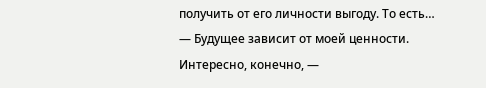получить от его личности выгоду. То есть…
— Будущее зависит от моей ценности. Интересно, конечно, —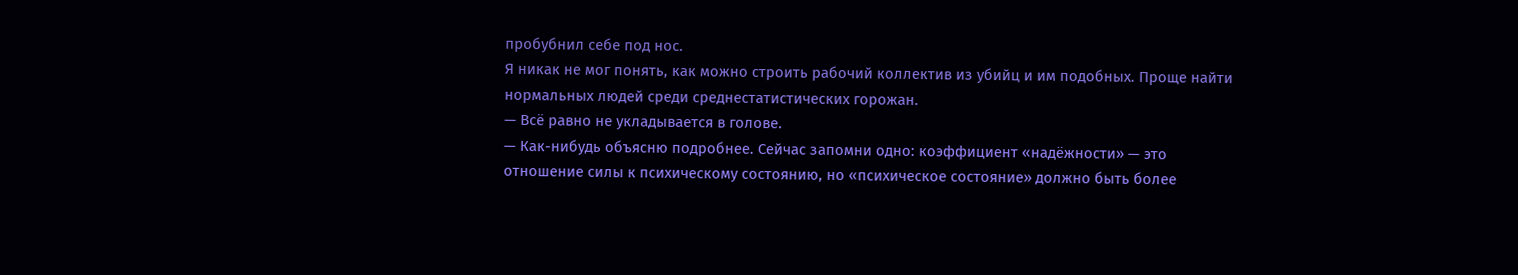пробубнил себе под нос.
Я никак не мог понять, как можно строить рабочий коллектив из убийц и им подобных. Проще найти нормальных людей среди среднестатистических горожан.
— Всё равно не укладывается в голове.
— Как-нибудь объясню подробнее. Сейчас запомни одно: коэффициент «надёжности» — это отношение силы к психическому состоянию, но «психическое состояние» должно быть более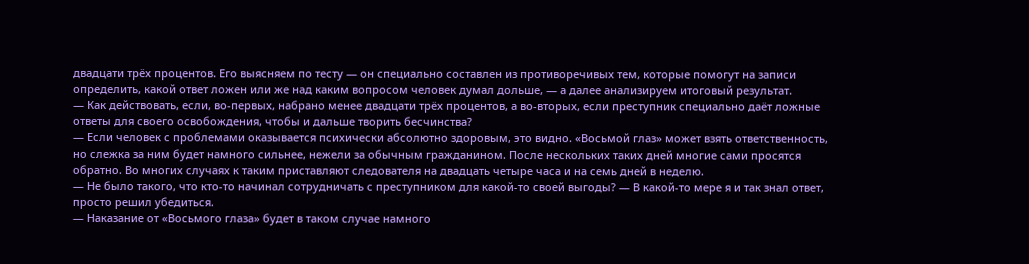двадцати трёх процентов. Его выясняем по тесту — он специально составлен из противоречивых тем, которые помогут на записи определить, какой ответ ложен или же над каким вопросом человек думал дольше, — а далее анализируем итоговый результат.
— Как действовать, если, во-первых, набрано менее двадцати трёх процентов, а во-вторых, если преступник специально даёт ложные ответы для своего освобождения, чтобы и дальше творить бесчинства?
— Если человек с проблемами оказывается психически абсолютно здоровым, это видно. «Восьмой глаз» может взять ответственность, но слежка за ним будет намного сильнее, нежели за обычным гражданином. После нескольких таких дней многие сами просятся обратно. Во многих случаях к таким приставляют следователя на двадцать четыре часа и на семь дней в неделю.
— Не было такого, что кто-то начинал сотрудничать с преступником для какой-то своей выгоды? — В какой-то мере я и так знал ответ, просто решил убедиться.
— Наказание от «Восьмого глаза» будет в таком случае намного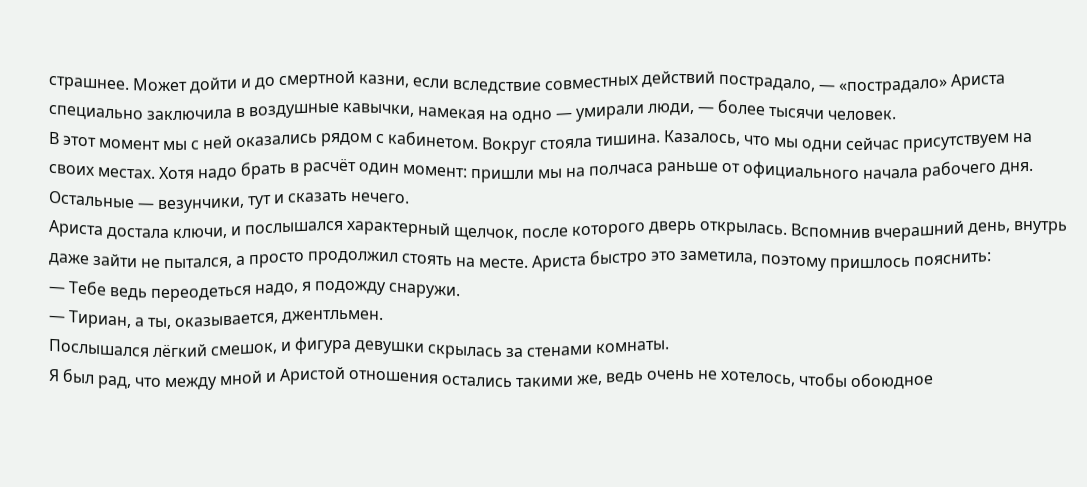страшнее. Может дойти и до смертной казни, если вследствие совместных действий пострадало, — «пострадало» Ариста специально заключила в воздушные кавычки, намекая на одно — умирали люди, — более тысячи человек.
В этот момент мы с ней оказались рядом с кабинетом. Вокруг стояла тишина. Казалось, что мы одни сейчас присутствуем на своих местах. Хотя надо брать в расчёт один момент: пришли мы на полчаса раньше от официального начала рабочего дня. Остальные — везунчики, тут и сказать нечего.
Ариста достала ключи, и послышался характерный щелчок, после которого дверь открылась. Вспомнив вчерашний день, внутрь даже зайти не пытался, а просто продолжил стоять на месте. Ариста быстро это заметила, поэтому пришлось пояснить:
— Тебе ведь переодеться надо, я подожду снаружи.
— Тириан, а ты, оказывается, джентльмен.
Послышался лёгкий смешок, и фигура девушки скрылась за стенами комнаты.
Я был рад, что между мной и Аристой отношения остались такими же, ведь очень не хотелось, чтобы обоюдное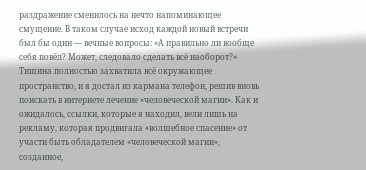раздражение сменилось на нечто напоминающее смущение. В таком случае исход каждой новый встречи был бы один — вечные вопросы: «А правильно ли вообще себя повёл? Может, следовало сделать всё наоборот?»
Тишина полностью захватила всё окружающее пространство, и я достал из кармана телефон, решив вновь поискать в интернете лечение «человеческой магии». Как и ожидалось, ссылки, которые я находил, вели лишь на рекламу, которая продвигала «волшебное спасение» от участи быть обладателем «человеческой магии», созданное,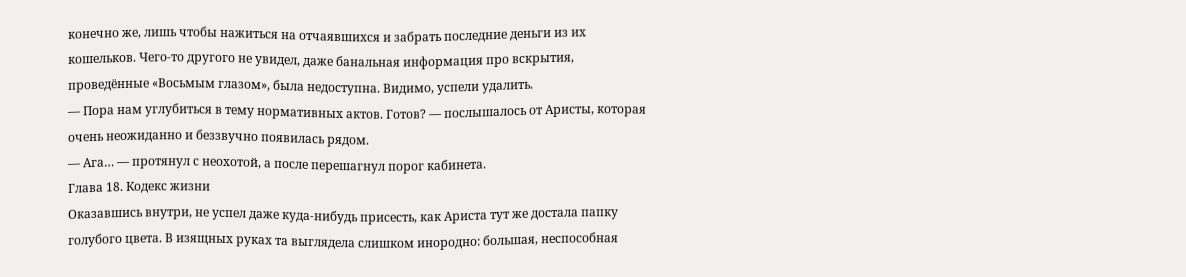конечно же, лишь чтобы нажиться на отчаявшихся и забрать последние деньги из их кошельков. Чего-то другого не увидел, даже банальная информация про вскрытия, проведённые «Восьмым глазом», была недоступна. Видимо, успели удалить.
— Пора нам углубиться в тему нормативных актов. Готов? — послышалось от Аристы, которая очень неожиданно и беззвучно появилась рядом.
— Ага… — протянул с неохотой, а после перешагнул порог кабинета.
Глава 18. Кодекс жизни
Оказавшись внутри, не успел даже куда-нибудь присесть, как Ариста тут же достала папку голубого цвета. В изящных руках та выглядела слишком инородно: большая, неспособная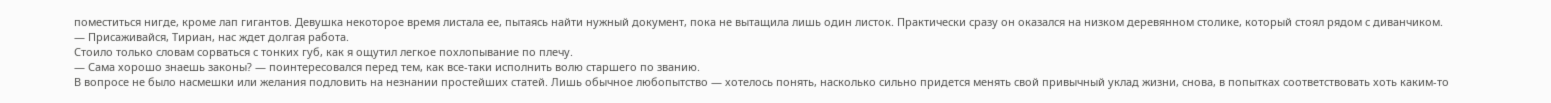поместиться нигде, кроме лап гигантов. Девушка некоторое время листала ее, пытаясь найти нужный документ, пока не вытащила лишь один листок. Практически сразу он оказался на низком деревянном столике, который стоял рядом с диванчиком.
— Присаживайся, Тириан, нас ждет долгая работа.
Стоило только словам сорваться с тонких губ, как я ощутил легкое похлопывание по плечу.
— Сама хорошо знаешь законы? — поинтересовался перед тем, как все-таки исполнить волю старшего по званию.
В вопросе не было насмешки или желания подловить на незнании простейших статей. Лишь обычное любопытство — хотелось понять, насколько сильно придется менять свой привычный уклад жизни, снова, в попытках соответствовать хоть каким-то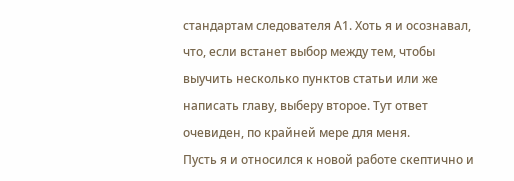стандартам следователя А1. Хоть я и осознавал, что, если встанет выбор между тем, чтобы выучить несколько пунктов статьи или же написать главу, выберу второе. Тут ответ очевиден, по крайней мере для меня.
Пусть я и относился к новой работе скептично и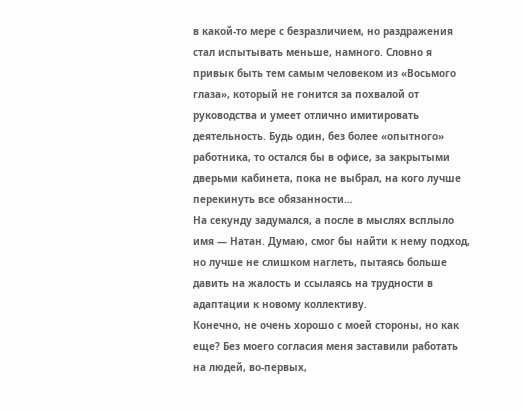в какой-то мере с безразличием, но раздражения стал испытывать меньше, намного. Словно я привык быть тем самым человеком из «Восьмого глаза», который не гонится за похвалой от руководства и умеет отлично имитировать деятельность. Будь один, без более «опытного» работника, то остался бы в офисе, за закрытыми дверьми кабинета, пока не выбрал, на кого лучше перекинуть все обязанности…
На секунду задумался, а после в мыслях всплыло имя — Натан. Думаю, смог бы найти к нему подход, но лучше не слишком наглеть, пытаясь больше давить на жалость и ссылаясь на трудности в адаптации к новому коллективу.
Конечно, не очень хорошо с моей стороны, но как еще? Без моего согласия меня заставили работать на людей, во-первых,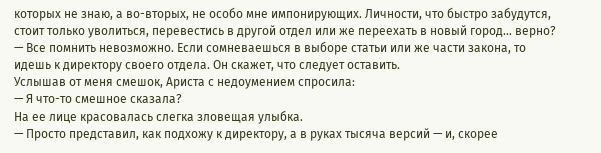которых не знаю, а во-вторых, не особо мне импонирующих. Личности, что быстро забудутся, стоит только уволиться, перевестись в другой отдел или же переехать в новый город… верно?
— Все помнить невозможно. Если сомневаешься в выборе статьи или же части закона, то идешь к директору своего отдела. Он скажет, что следует оставить.
Услышав от меня смешок, Ариста с недоумением спросила:
— Я что-то смешное сказала?
На ее лице красовалась слегка зловещая улыбка.
— Просто представил, как подхожу к директору, а в руках тысяча версий — и, скорее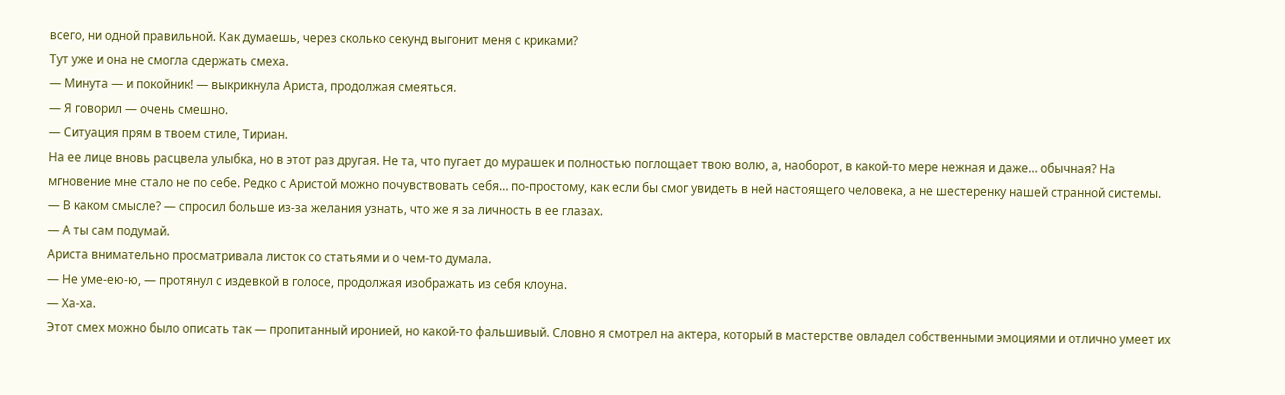всего, ни одной правильной. Как думаешь, через сколько секунд выгонит меня с криками?
Тут уже и она не смогла сдержать смеха.
— Минута — и покойник! — выкрикнула Ариста, продолжая смеяться.
— Я говорил — очень смешно.
— Ситуация прям в твоем стиле, Тириан.
На ее лице вновь расцвела улыбка, но в этот раз другая. Не та, что пугает до мурашек и полностью поглощает твою волю, а, наоборот, в какой-то мере нежная и даже… обычная? На мгновение мне стало не по себе. Редко с Аристой можно почувствовать себя… по-простому, как если бы смог увидеть в ней настоящего человека, а не шестеренку нашей странной системы.
— В каком смысле? — спросил больше из-за желания узнать, что же я за личность в ее глазах.
— А ты сам подумай.
Ариста внимательно просматривала листок со статьями и о чем-то думала.
— Не уме-ею-ю, — протянул с издевкой в голосе, продолжая изображать из себя клоуна.
— Ха-ха.
Этот смех можно было описать так — пропитанный иронией, но какой-то фальшивый. Словно я смотрел на актера, который в мастерстве овладел собственными эмоциями и отлично умеет их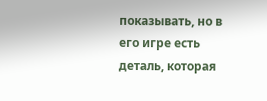показывать, но в его игре есть деталь, которая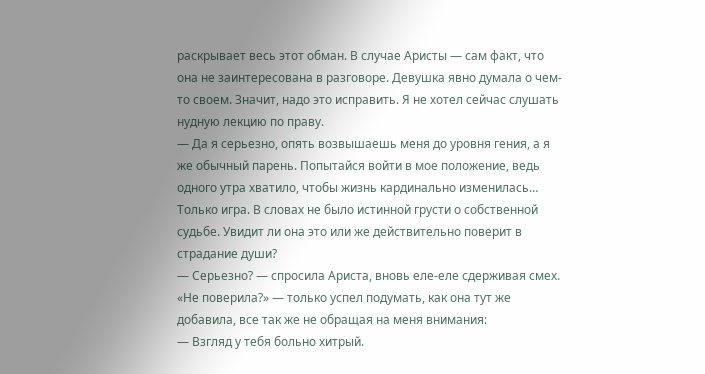раскрывает весь этот обман. В случае Аристы — сам факт, что она не заинтересована в разговоре. Девушка явно думала о чем-то своем. Значит, надо это исправить. Я не хотел сейчас слушать нудную лекцию по праву.
— Да я серьезно, опять возвышаешь меня до уровня гения, а я же обычный парень. Попытайся войти в мое положение, ведь одного утра хватило, чтобы жизнь кардинально изменилась…
Только игра. В словах не было истинной грусти о собственной судьбе. Увидит ли она это или же действительно поверит в страдание души?
— Серьезно? — спросила Ариста, вновь еле-еле сдерживая смех.
«Не поверила?» — только успел подумать, как она тут же добавила, все так же не обращая на меня внимания:
— Взгляд у тебя больно хитрый.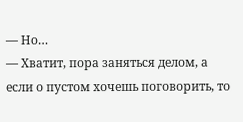— Но…
— Хватит, пора заняться делом, а если о пустом хочешь поговорить, то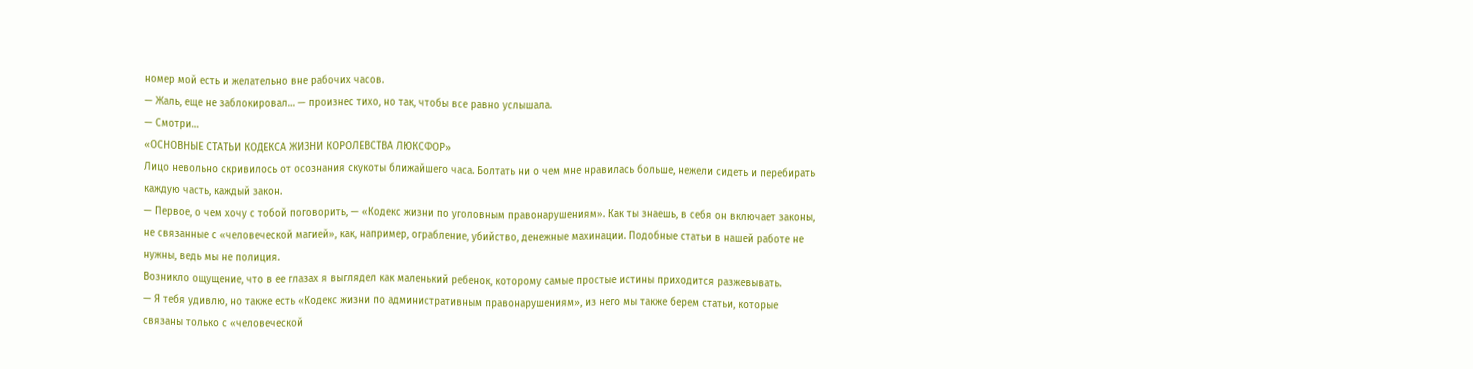номер мой есть и желательно вне рабочих часов.
— Жаль, еще не заблокировал… — произнес тихо, но так, чтобы все равно услышала.
— Смотри…
«ОСНОВНЫЕ СТАТЬИ КОДЕКСА ЖИЗНИ КОРОЛЕВСТВА ЛЮКСФОР»
Лицо невольно скривилось от осознания скукоты ближайшего часа. Болтать ни о чем мне нравилась больше, нежели сидеть и перебирать каждую часть, каждый закон.
— Первое, о чем хочу с тобой поговорить, — «Кодекс жизни по уголовным правонарушениям». Как ты знаешь, в себя он включает законы, не связанные с «человеческой магией», как, например, ограбление, убийство, денежные махинации. Подобные статьи в нашей работе не нужны, ведь мы не полиция.
Возникло ощущение, что в ее глазах я выглядел как маленький ребенок, которому самые простые истины приходится разжевывать.
— Я тебя удивлю, но также есть «Кодекс жизни по административным правонарушениям», из него мы также берем статьи, которые связаны только с «человеческой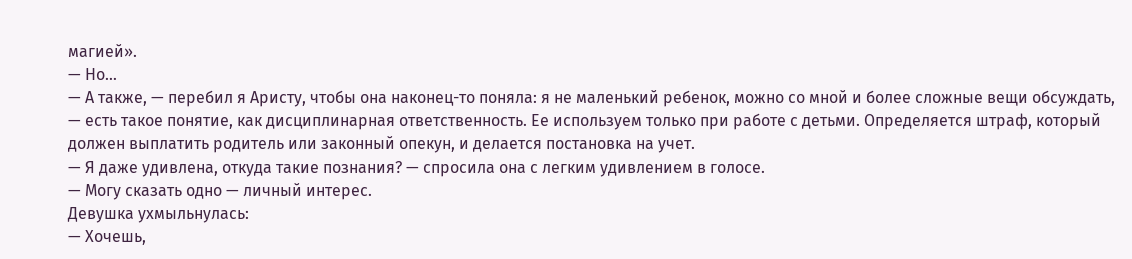магией».
— Но…
— А также, — перебил я Аристу, чтобы она наконец-то поняла: я не маленький ребенок, можно со мной и более сложные вещи обсуждать, — есть такое понятие, как дисциплинарная ответственность. Ее используем только при работе с детьми. Определяется штраф, который должен выплатить родитель или законный опекун, и делается постановка на учет.
— Я даже удивлена, откуда такие познания? — спросила она с легким удивлением в голосе.
— Могу сказать одно — личный интерес.
Девушка ухмыльнулась:
— Хочешь,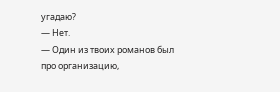угадаю?
— Нет.
— Один из твоих романов был про организацию,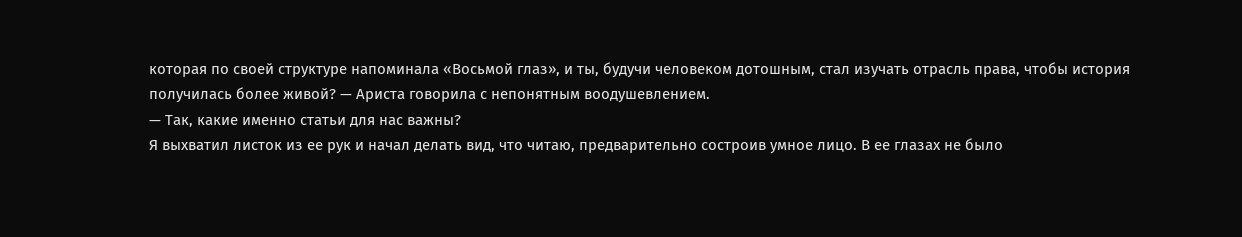которая по своей структуре напоминала «Восьмой глаз», и ты, будучи человеком дотошным, стал изучать отрасль права, чтобы история получилась более живой? — Ариста говорила с непонятным воодушевлением.
— Так, какие именно статьи для нас важны?
Я выхватил листок из ее рук и начал делать вид, что читаю, предварительно состроив умное лицо. В ее глазах не было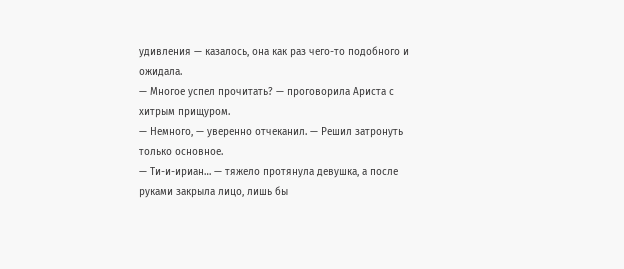удивления — казалось, она как раз чего-то подобного и ожидала.
— Многое успел прочитать? — проговорила Ариста с хитрым прищуром.
— Немного, — уверенно отчеканил. — Решил затронуть только основное.
— Ти-и-ириан… — тяжело протянула девушка, а после руками закрыла лицо, лишь бы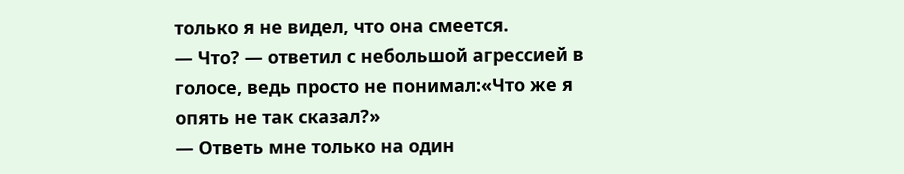только я не видел, что она смеется.
— Что? — ответил с небольшой агрессией в голосе, ведь просто не понимал:«Что же я опять не так сказал?»
— Ответь мне только на один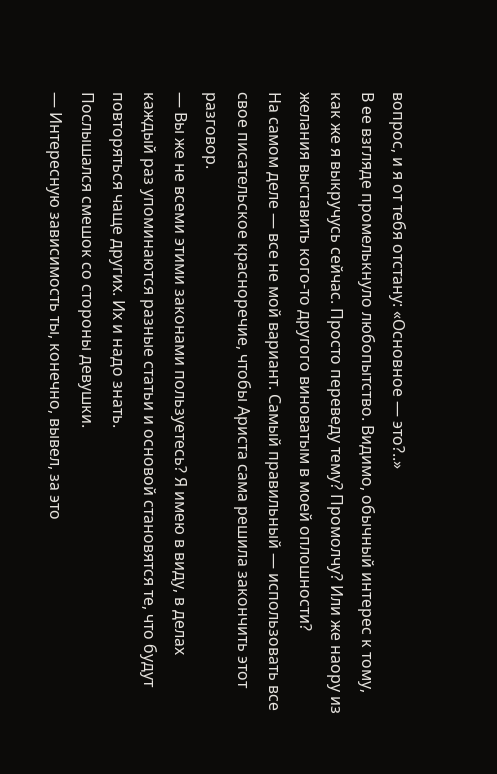вопрос, и я от тебя отстану: «Основное — это?..»
В ее взгляде промелькнуло любопытство. Видимо, обычный интерес к тому, как же я выкручусь сейчас. Просто переведу тему? Промолчу? Или же наору из желания выставить кого-то другого виноватым в моей оплошности?
На самом деле — все не мой вариант. Самый правильный — использовать все свое писательское красноречие, чтобы Ариста сама решила закончить этот разговор.
— Вы же не всеми этими законами пользуетесь? Я имею в виду, в делах каждый раз упоминаются разные статьи и основой становятся те, что будут повторяться чаще других. Их и надо знать.
Послышался смешок со стороны девушки.
— Интересную зависимость ты, конечно, вывел, за это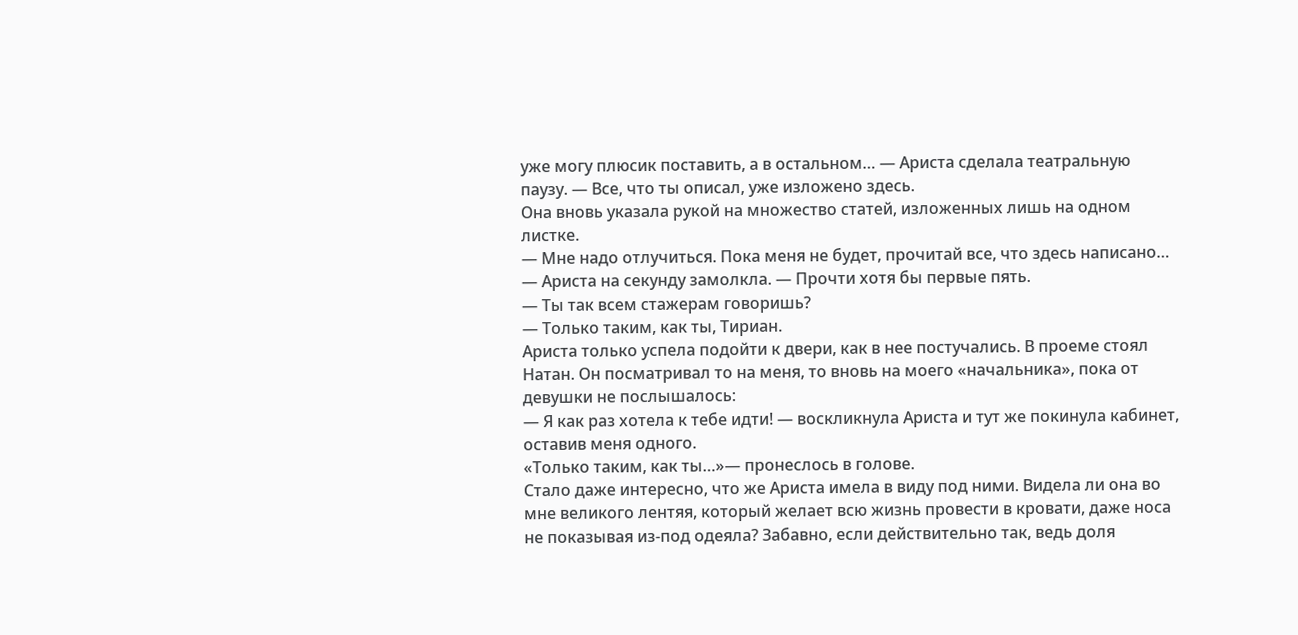уже могу плюсик поставить, а в остальном… — Ариста сделала театральную паузу. — Все, что ты описал, уже изложено здесь.
Она вновь указала рукой на множество статей, изложенных лишь на одном листке.
— Мне надо отлучиться. Пока меня не будет, прочитай все, что здесь написано… — Ариста на секунду замолкла. — Прочти хотя бы первые пять.
— Ты так всем стажерам говоришь?
— Только таким, как ты, Тириан.
Ариста только успела подойти к двери, как в нее постучались. В проеме стоял Натан. Он посматривал то на меня, то вновь на моего «начальника», пока от девушки не послышалось:
— Я как раз хотела к тебе идти! — воскликнула Ариста и тут же покинула кабинет, оставив меня одного.
«Только таким, как ты…»— пронеслось в голове.
Стало даже интересно, что же Ариста имела в виду под ними. Видела ли она во мне великого лентяя, который желает всю жизнь провести в кровати, даже носа не показывая из-под одеяла? Забавно, если действительно так, ведь доля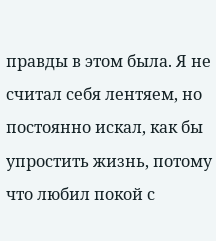правды в этом была. Я не считал себя лентяем, но постоянно искал, как бы упростить жизнь, потому что любил покой с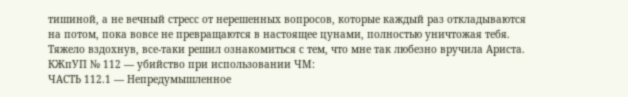тишиной, а не вечный стресс от нерешенных вопросов, которые каждый раз откладываются на потом, пока вовсе не превращаются в настоящее цунами, полностью уничтожая тебя.
Тяжело вздохнув, все-таки решил ознакомиться с тем, что мне так любезно вручила Ариста.
КЖпУП № 112 — убийство при использовании ЧМ:
ЧАСТЬ 112.1 — Непредумышленное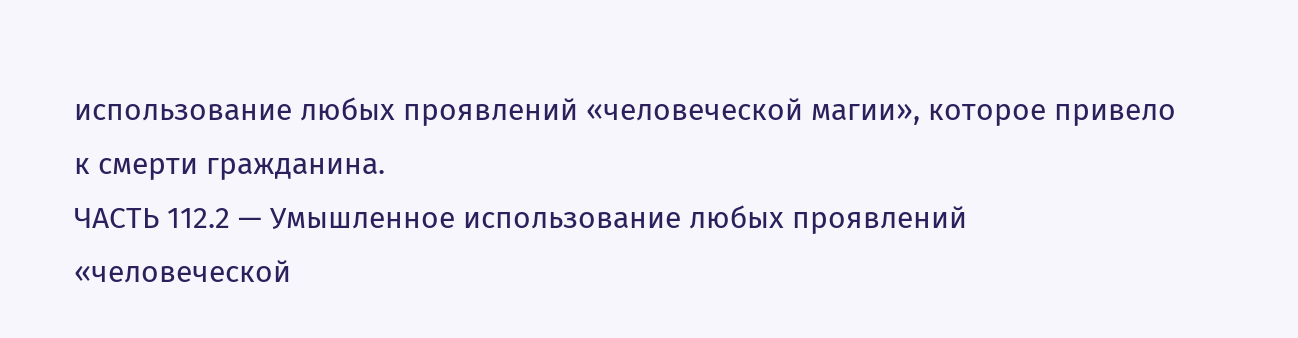использование любых проявлений «человеческой магии», которое привело к смерти гражданина.
ЧАСТЬ 112.2 — Умышленное использование любых проявлений «человеческой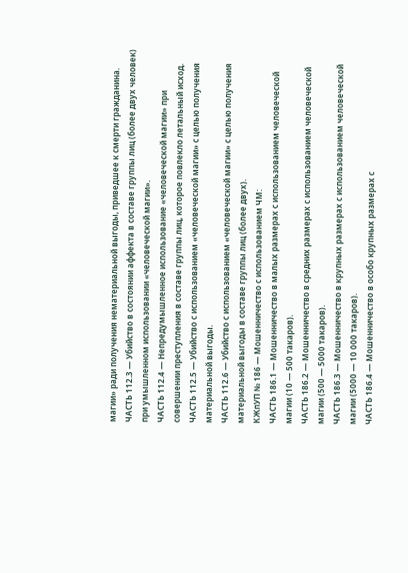магии» ради получения нематериальной выгоды, приведшее к смерти гражданина.
ЧАСТЬ 112.3 — Убийство в состоянии аффекта в составе группы лиц (более двух человек) при умышленном использовании «человеческой магии».
ЧАСТЬ 112.4 — Непредумышленное использование «человеческой магии» при совершении преступления в составе группы лиц, которое повлекло летальный исход.
ЧАСТЬ 112.5 — Убийство с использованием «человеческой магии» с целью получения материальной выгоды.
ЧАСТЬ 112.6 — Убийство с использованием «человеческой магии» с целью получения материальной выгоды в составе группы лиц (более двух).
КЖпУП № 186 — Мошенничество с использованием ЧМ:
ЧАСТЬ 186.1 — Мошенничество в малых размерах с использованием человеческой магии (10 — 500 такаров).
ЧАСТЬ 186.2 — Мошенничество в средних размерах с использованием человеческой магии (500 — 5000 такаров).
ЧАСТЬ 186.3 — Мошенничество в крупных размерах с использованием человеческой магии (5000 — 10 000 такаров).
ЧАСТЬ 186.4 — Мошенничество в особо крупных размерах с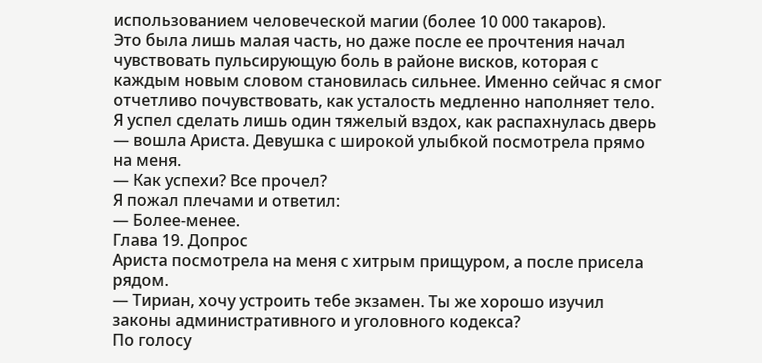использованием человеческой магии (более 10 000 такаров).
Это была лишь малая часть, но даже после ее прочтения начал чувствовать пульсирующую боль в районе висков, которая с каждым новым словом становилась сильнее. Именно сейчас я смог отчетливо почувствовать, как усталость медленно наполняет тело. Я успел сделать лишь один тяжелый вздох, как распахнулась дверь — вошла Ариста. Девушка с широкой улыбкой посмотрела прямо на меня.
— Как успехи? Все прочел?
Я пожал плечами и ответил:
— Более-менее.
Глава 19. Допрос
Ариста посмотрела на меня с хитрым прищуром, а после присела рядом.
— Тириан, хочу устроить тебе экзамен. Ты же хорошо изучил законы административного и уголовного кодекса?
По голосу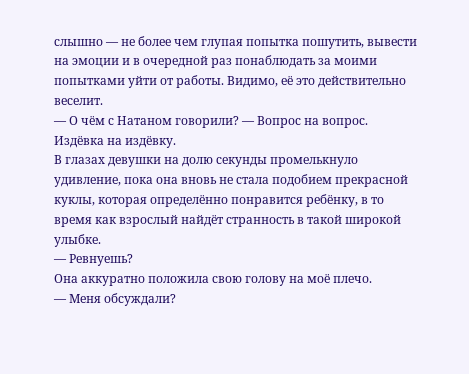слышно — не более чем глупая попытка пошутить, вывести на эмоции и в очередной раз понаблюдать за моими попытками уйти от работы. Видимо, её это действительно веселит.
— О чём с Натаном говорили? — Вопрос на вопрос. Издёвка на издёвку.
В глазах девушки на долю секунды промелькнуло удивление, пока она вновь не стала подобием прекрасной куклы, которая определённо понравится ребёнку, в то время как взрослый найдёт странность в такой широкой улыбке.
— Ревнуешь?
Она аккуратно положила свою голову на моё плечо.
— Меня обсуждали?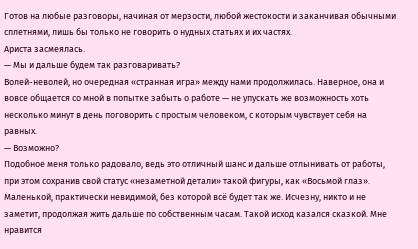Готов на любые разговоры, начиная от мерзости, любой жестокости и заканчивая обычными сплетнями, лишь бы только не говорить о нудных статьях и их частях.
Ариста засмеялась.
— Мы и дальше будем так разговаривать?
Волей-неволей, но очередная «странная игра» между нами продолжилась. Наверное, она и вовсе общается со мной в попытке забыть о работе — не упускать же возможность хоть несколько минут в день поговорить с простым человеком, с которым чувствует себя на равных.
— Возможно?
Подобное меня только радовало, ведь это отличный шанс и дальше отлынивать от работы, при этом сохранив свой статус «незаметной детали» такой фигуры, как «Восьмой глаз». Маленькой, практически невидимой, без которой всё будет так же. Исчезну, никто и не заметит, продолжая жить дальше по собственным часам. Такой исход казался сказкой. Мне нравится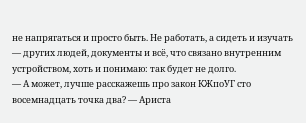не напрягаться и просто быть. Не работать, а сидеть и изучать — других людей, документы и всё, что связано внутренним устройством, хоть и понимаю: так будет не долго.
— А может, лучше расскажешь про закон КЖпоУГ сто восемнадцать точка два? — Ариста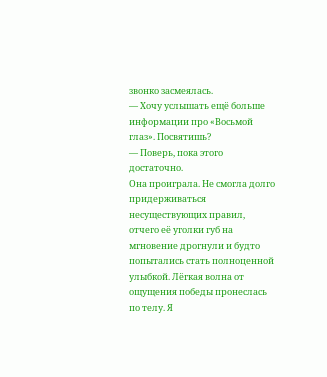звонко засмеялась.
— Хочу услышать ещё больше информации про «Восьмой глаз». Посвятишь?
— Поверь, пока этого достаточно.
Она проиграла. Не смогла долго придерживаться несуществующих правил, отчего её уголки губ на мгновение дрогнули и будто попытались стать полноценной улыбкой. Лёгкая волна от ощущения победы пронеслась по телу. Я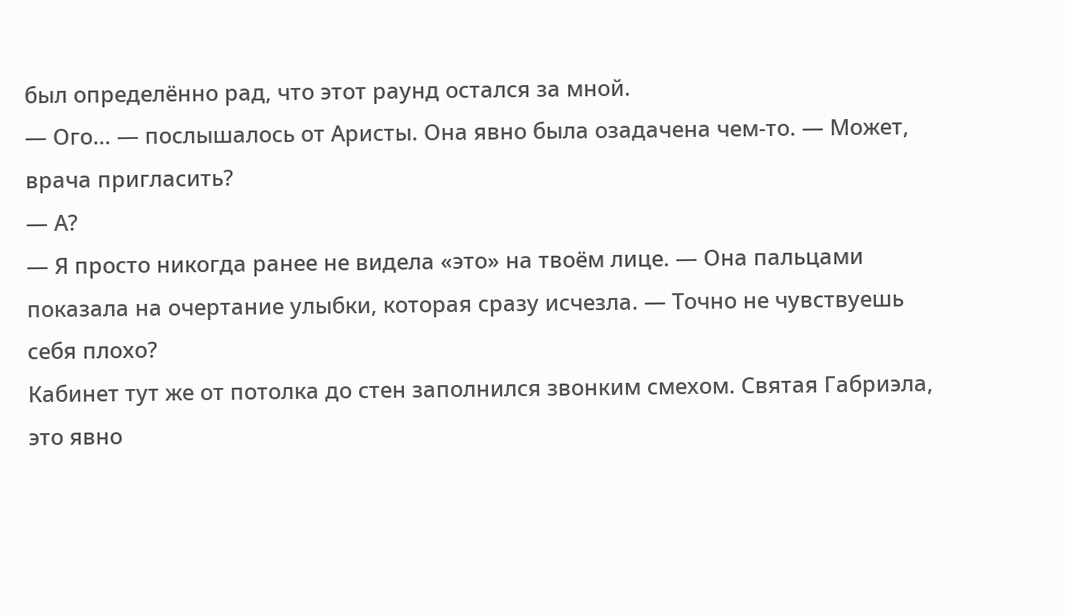был определённо рад, что этот раунд остался за мной.
— Ого… — послышалось от Аристы. Она явно была озадачена чем-то. — Может, врача пригласить?
— А?
— Я просто никогда ранее не видела «это» на твоём лице. — Она пальцами показала на очертание улыбки, которая сразу исчезла. — Точно не чувствуешь себя плохо?
Кабинет тут же от потолка до стен заполнился звонким смехом. Святая Габриэла, это явно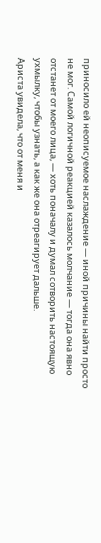приносило ей неописуемое наслаждение — иной причины найти просто не мог. Самой логичной реакцией казалось молчание — тогда она явно отстанет от моего лица, — хоть поначалу и думал сотворить настоящую ухмылку, чтобы узнать, а как же она отреагирует дальше.
Ариста увидела, что от меня и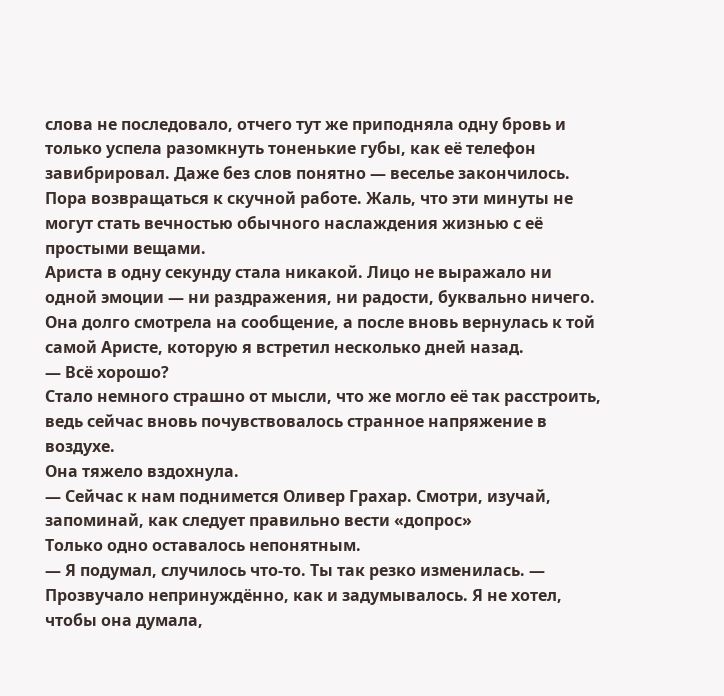слова не последовало, отчего тут же приподняла одну бровь и только успела разомкнуть тоненькие губы, как её телефон завибрировал. Даже без слов понятно — веселье закончилось. Пора возвращаться к скучной работе. Жаль, что эти минуты не могут стать вечностью обычного наслаждения жизнью с её простыми вещами.
Ариста в одну секунду стала никакой. Лицо не выражало ни одной эмоции — ни раздражения, ни радости, буквально ничего. Она долго смотрела на сообщение, а после вновь вернулась к той самой Аристе, которую я встретил несколько дней назад.
— Всё хорошо?
Стало немного страшно от мысли, что же могло её так расстроить, ведь сейчас вновь почувствовалось странное напряжение в воздухе.
Она тяжело вздохнула.
— Сейчас к нам поднимется Оливер Грахар. Смотри, изучай, запоминай, как следует правильно вести «допрос»
Только одно оставалось непонятным.
— Я подумал, случилось что-то. Ты так резко изменилась. — Прозвучало непринуждённо, как и задумывалось. Я не хотел, чтобы она думала,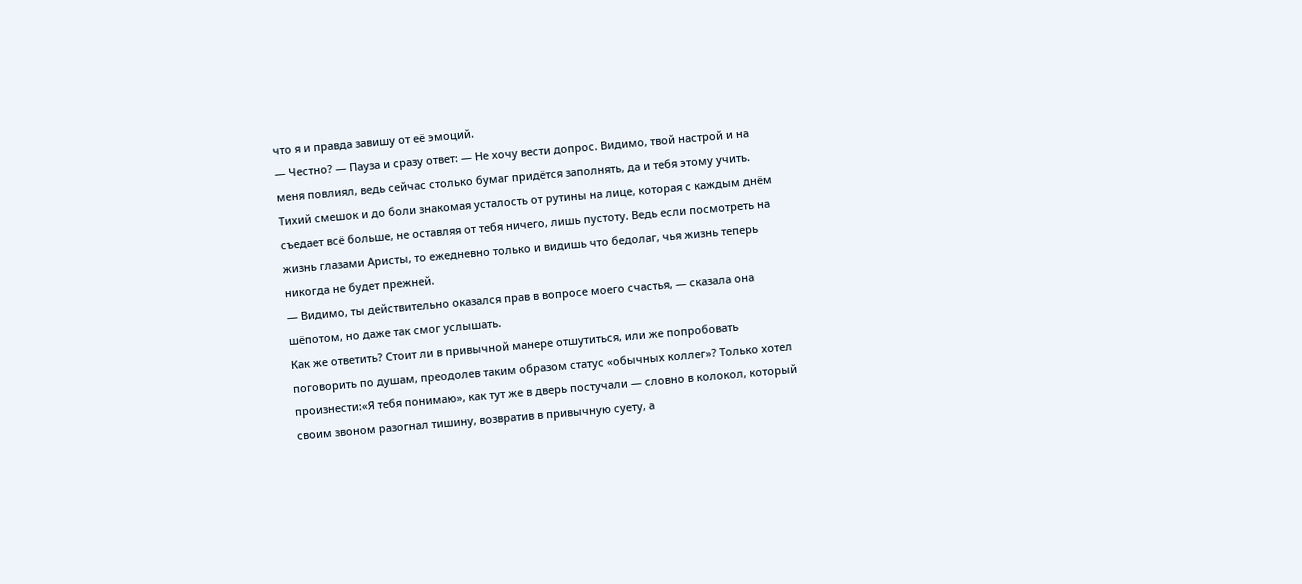что я и правда завишу от её эмоций.
— Честно? — Пауза и сразу ответ: — Не хочу вести допрос. Видимо, твой настрой и на меня повлиял, ведь сейчас столько бумаг придётся заполнять, да и тебя этому учить.
Тихий смешок и до боли знакомая усталость от рутины на лице, которая с каждым днём съедает всё больше, не оставляя от тебя ничего, лишь пустоту. Ведь если посмотреть на жизнь глазами Аристы, то ежедневно только и видишь что бедолаг, чья жизнь теперь никогда не будет прежней.
— Видимо, ты действительно оказался прав в вопросе моего счастья, — сказала она шёпотом, но даже так смог услышать.
Как же ответить? Стоит ли в привычной манере отшутиться, или же попробовать поговорить по душам, преодолев таким образом статус «обычных коллег»? Только хотел произнести:«Я тебя понимаю», как тут же в дверь постучали — словно в колокол, который своим звоном разогнал тишину, возвратив в привычную суету, а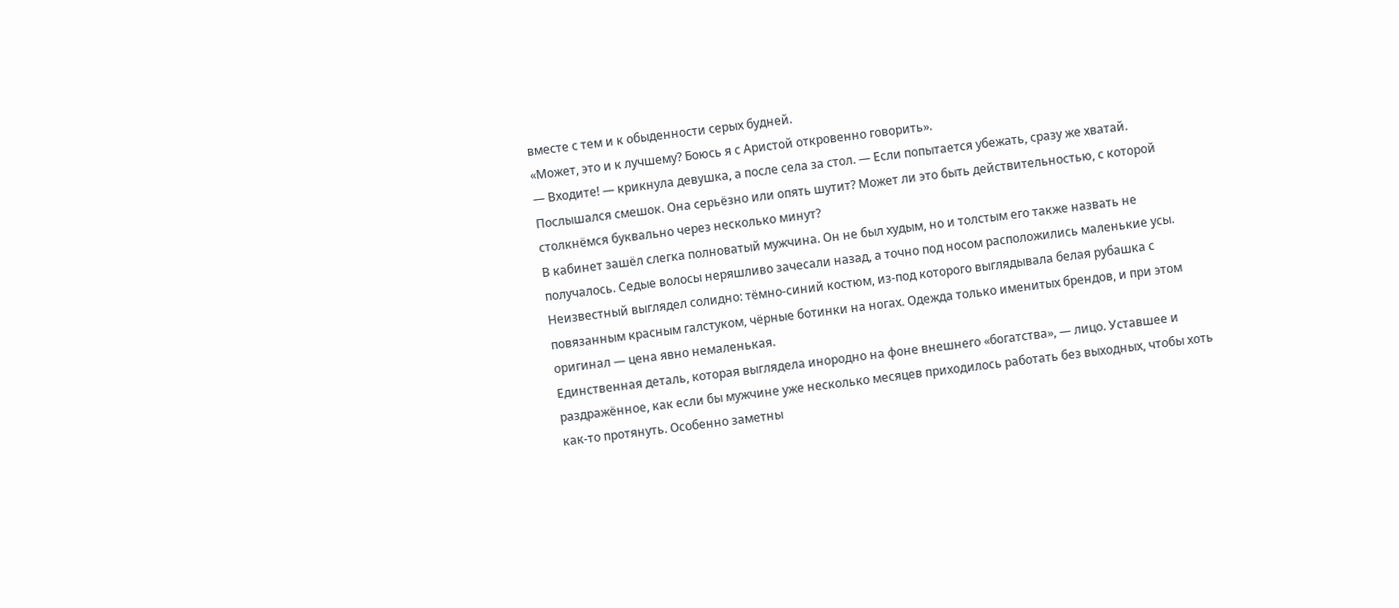вместе с тем и к обыденности серых будней.
«Может, это и к лучшему? Боюсь я с Аристой откровенно говорить».
— Входите! — крикнула девушка, а после села за стол. — Если попытается убежать, сразу же хватай.
Послышался смешок. Она серьёзно или опять шутит? Может ли это быть действительностью, с которой столкнёмся буквально через несколько минут?
В кабинет зашёл слегка полноватый мужчина. Он не был худым, но и толстым его также назвать не получалось. Седые волосы неряшливо зачесали назад, а точно под носом расположились маленькие усы. Неизвестный выглядел солидно: тёмно-синий костюм, из-под которого выглядывала белая рубашка с повязанным красным галстуком, чёрные ботинки на ногах. Одежда только именитых брендов, и при этом оригинал — цена явно немаленькая.
Единственная деталь, которая выглядела инородно на фоне внешнего «богатства», — лицо. Уставшее и раздражённое, как если бы мужчине уже несколько месяцев приходилось работать без выходных, чтобы хоть как-то протянуть. Особенно заметны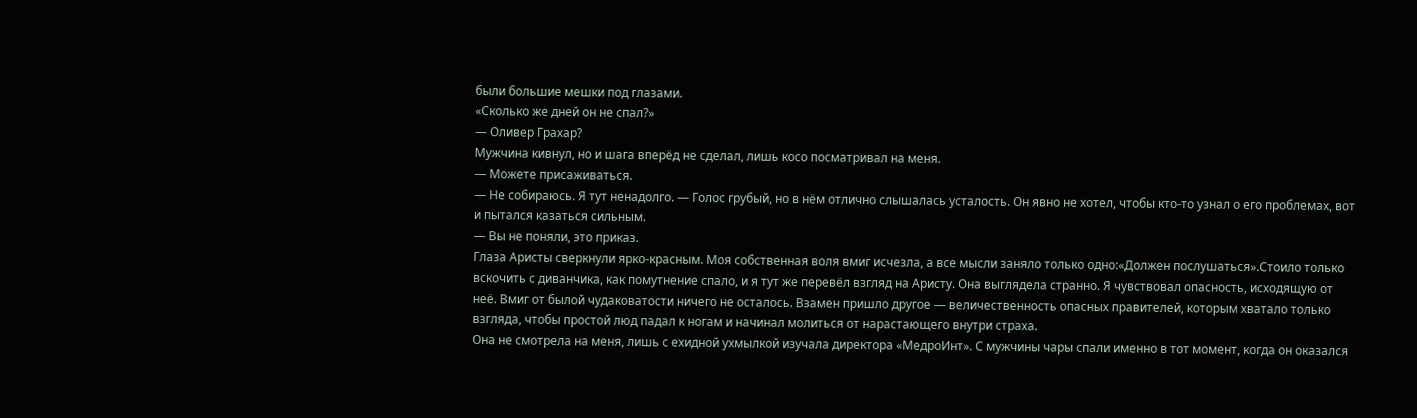были большие мешки под глазами.
«Сколько же дней он не спал?»
— Оливер Грахар?
Мужчина кивнул, но и шага вперёд не сделал, лишь косо посматривал на меня.
— Можете присаживаться.
— Не собираюсь. Я тут ненадолго. — Голос грубый, но в нём отлично слышалась усталость. Он явно не хотел, чтобы кто-то узнал о его проблемах, вот и пытался казаться сильным.
— Вы не поняли, это приказ.
Глаза Аристы сверкнули ярко-красным. Моя собственная воля вмиг исчезла, а все мысли заняло только одно:«Должен послушаться».Стоило только вскочить с диванчика, как помутнение спало, и я тут же перевёл взгляд на Аристу. Она выглядела странно. Я чувствовал опасность, исходящую от неё. Вмиг от былой чудаковатости ничего не осталось. Взамен пришло другое — величественность опасных правителей, которым хватало только взгляда, чтобы простой люд падал к ногам и начинал молиться от нарастающего внутри страха.
Она не смотрела на меня, лишь с ехидной ухмылкой изучала директора «МедроИнт». С мужчины чары спали именно в тот момент, когда он оказался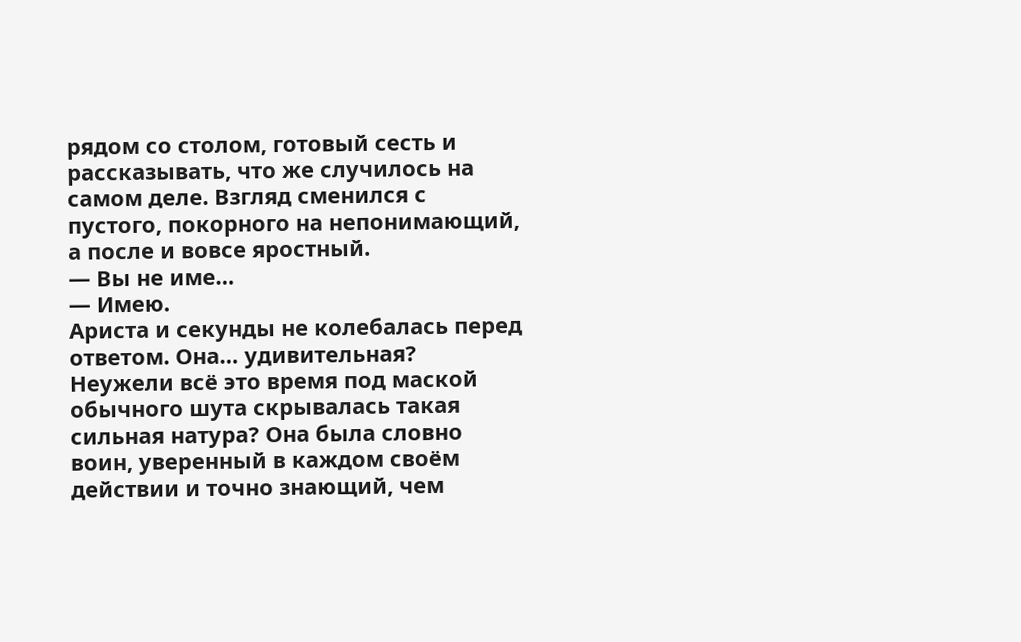рядом со столом, готовый сесть и рассказывать, что же случилось на самом деле. Взгляд сменился с пустого, покорного на непонимающий, а после и вовсе яростный.
— Вы не име…
— Имею.
Ариста и секунды не колебалась перед ответом. Она… удивительная? Неужели всё это время под маской обычного шута скрывалась такая сильная натура? Она была словно воин, уверенный в каждом своём действии и точно знающий, чем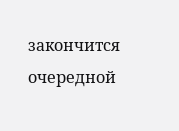закончится очередной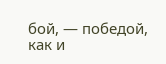бой, — победой, как и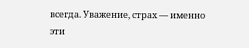всегда. Уважение, страх — именно эти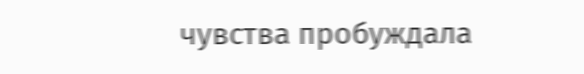чувства пробуждала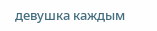девушка каждым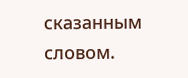сказанным словом.